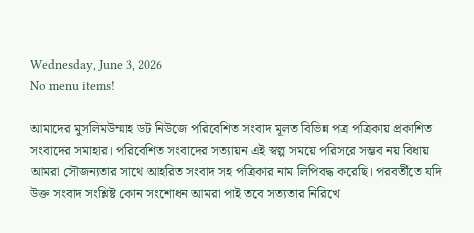Wednesday, June 3, 2026
No menu items!

আমাদের মুসলিমউম্মাহ ডট নিউজে পরিবেশিত সংবাদ মূলত বিভিন্ন পত্র পত্রিকায় প্রকাশিত সংবাদের সমাহার। পরিবেশিত সংবাদের সত্যায়ন এই স্বল্প সময়ে পরিসরে সম্ভব নয় বিধায় আমরা সৌজন্যতার সাথে আহরিত সংবাদ সহ পত্রিকার নাম লিপিবদ্ধ করেছি। পরবর্তীতে যদি উক্ত সংবাদ সংশ্লিষ্ট কোন সংশোধন আমরা পাই তবে সত্যতার নিরিখে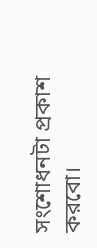সংশোধনটা প্রকাশ করবো।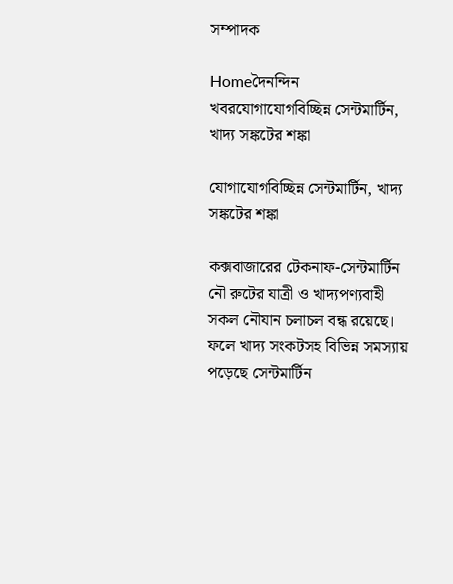সম্পাদক

Homeদৈনন্দিন খবরযোগাযোগবিচ্ছিন্ন সেন্টমার্টিন, খাদ্য সঙ্কটের শঙ্কা

যোগাযোগবিচ্ছিন্ন সেন্টমার্টিন, খাদ্য সঙ্কটের শঙ্কা

কক্সবাজারের টেকনাফ-সেন্টমার্টিন নৌ রুটের যাত্রী ও খাদ্যপণ্যবাহী সকল নৌযান চলাচল বন্ধ রয়েছে। ফলে খাদ্য সংকটসহ বিভিন্ন সমস্যায় পড়েছে সেন্টমার্টিন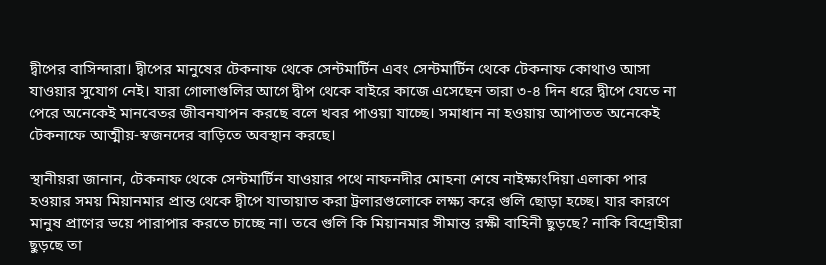দ্বীপের বাসিন্দারা। দ্বীপের মানুষের টেকনাফ থেকে সেন্টমার্টিন এবং সেন্টমার্টিন থেকে টেকনাফ কোথাও আসা যাওয়ার সুযোগ নেই। যারা গোলাগুলির আগে দ্বীপ থেকে বাইরে কাজে এসেছেন তারা ৩-৪ দিন ধরে দ্বীপে যেতে না পেরে অনেকেই মানবেতর জীবনযাপন করছে বলে খবর পাওয়া যাচ্ছে। সমাধান না হওয়ায় আপাতত অনেকেই টেকনাফে আত্মীয়-স্বজনদের বাড়িতে অবস্থান করছে।

স্থানীয়রা জানান, টেকনাফ থেকে সেন্টমার্টিন যাওয়ার পথে নাফনদীর মোহনা শেষে নাইক্ষ্যংদিয়া এলাকা পার হওয়ার সময় মিয়ানমার প্রান্ত থেকে দ্বীপে যাতায়াত করা ট্রলারগুলোকে লক্ষ্য করে গুলি ছোড়া হচ্ছে। যার কারণে মানুষ প্রাণের ভয়ে পারাপার করতে চাচ্ছে না। তবে গুলি কি মিয়ানমার সীমান্ত রক্ষী বাহিনী ছুড়ছে? নাকি বিদ্রোহীরা ছুড়ছে তা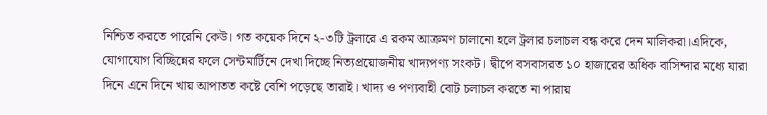নিশ্চিত করতে পারেনি কেউ। গত কয়েক দিনে ২-৩টি ট্রলারে এ রকম আক্রমণ চালানো হলে ট্রলার চলাচল বন্ধ করে দেন মালিকরা।এদিকে, যোগাযোগ বিচ্ছিন্নের ফলে সেন্টমার্টিনে দেখা দিচ্ছে নিত্যপ্রয়োজনীয় খাদ্যপণ্য সংকট। দ্বীপে বসবাসরত ১০ হাজারের অধিক বাসিন্দার মধ্যে যারা দিনে এনে দিনে খায় আপাতত কষ্টে বেশি পড়েছে তারাই। খাদ্য ও পণ্যবাহী বোট চলাচল করতে না পারায়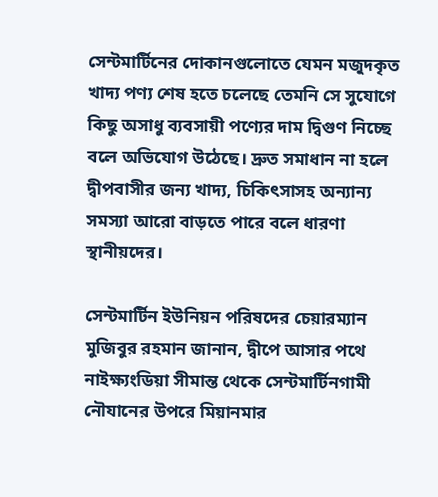সেন্টমার্টিনের দোকানগুলোতে যেমন মজুদকৃত খাদ্য পণ্য শেষ হতে চলেছে তেমনি সে সুযোগে কিছু অসাধু ব্যবসায়ী পণ্যের দাম দ্বিগুণ নিচ্ছে বলে অভিযোগ উঠেছে। দ্রুত সমাধান না হলে দ্বীপবাসীর জন্য খাদ্য, চিকিৎসাসহ অন্যান্য সমস্যা আরো বাড়তে পারে বলে ধারণা স্থানীয়দের।

সেন্টমার্টিন ইউনিয়ন পরিষদের চেয়ারম্যান মুজিবুর রহমান জানান, দ্বীপে আসার পথে নাইক্ষ্যংডিয়া সীমান্ত থেকে সেন্টমার্টিনগামী নৌযানের উপরে মিয়ানমার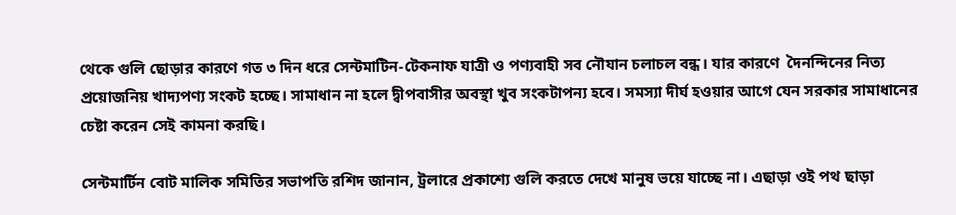থেকে গুলি ছোড়ার কারণে গত ৩ দিন ধরে সেন্টমাটিন-টেকনাফ যাত্রী ও পণ্যবাহী সব নৌযান চলাচল বন্ধ। যার কারণে  দৈনন্দিনের নিত্য প্রয়োজনিয় খাদ্যপণ্য সংকট হচ্ছে। সামাধান না হলে দ্বীপবাসীর অবস্থা খুব সংকটাপন্য হবে। সমস্যা দীর্ঘ হওয়ার আগে যেন সরকার সামাধানের চেষ্টা করেন সেই কামনা করছি।

সেন্টমার্টিন বোট মালিক সমিতির সভাপতি রশিদ জানান, ট্রলারে প্রকাশ্যে গুলি করতে দেখে মানুষ ভয়ে যাচ্ছে না। এছাড়া ওই পথ ছাড়া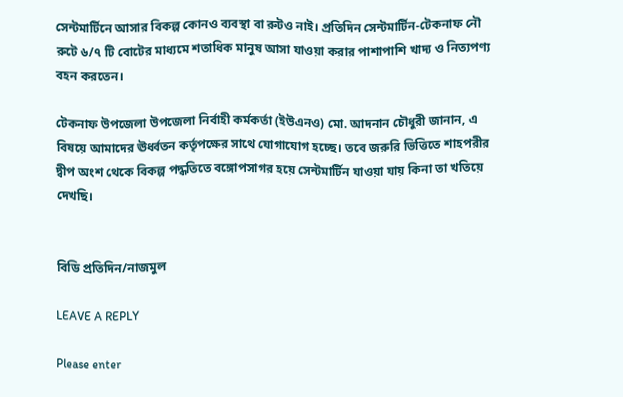সেন্টমার্টিনে আসার বিকল্প কোনও ব্যবস্থা বা রুটও নাই। প্রতিদিন সেন্টমার্টিন-টেকনাফ নৌ রুটে ৬/৭ টি বোটের মাধ্যমে শতাধিক মানুষ আসা যাওয়া করার পাশাপাশি খাদ্য ও নিত্যপণ্য বহন করতেন।

টেকনাফ উপজেলা উপজেলা নির্বাহী কর্মকর্তা (ইউএনও) মো. আদনান চৌধুরী জানান, এ বিষয়ে আমাদের ঊর্ধ্বতন কর্তৃপক্ষের সাথে যোগাযোগ হচ্ছে। তবে জরুরি ভিত্তিতে শাহপরীর দ্বীপ অংশ থেকে বিকল্প পদ্ধতিতে বঙ্গোপসাগর হয়ে সেন্টমার্টিন যাওয়া যায় কিনা তা খতিয়ে দেখছি।


বিডি প্রতিদিন/নাজমুল

LEAVE A REPLY

Please enter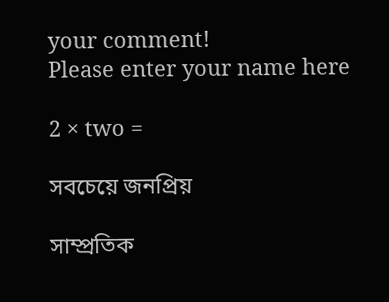your comment!
Please enter your name here

2 × two =

সবচেয়ে জনপ্রিয়

সাম্প্রতিক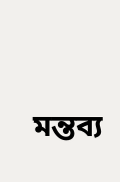মন্তব্য